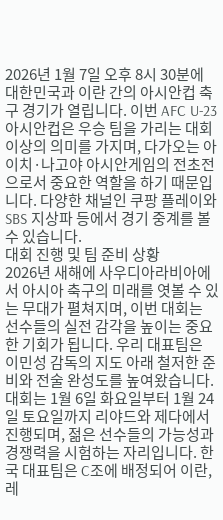2026년 1월 7일 오후 8시 30분에 대한민국과 이란 간의 아시안컵 축구 경기가 열립니다. 이번 AFC U-23 아시안컵은 우승 팀을 가리는 대회 이상의 의미를 가지며, 다가오는 아이치·나고야 아시안게임의 전초전으로서 중요한 역할을 하기 때문입니다. 다양한 채널인 쿠팡 플레이와 SBS 지상파 등에서 경기 중계를 볼 수 있습니다.
대회 진행 및 팀 준비 상황
2026년 새해에 사우디아라비아에서 아시아 축구의 미래를 엿볼 수 있는 무대가 펼쳐지며, 이번 대회는 선수들의 실전 감각을 높이는 중요한 기회가 됩니다. 우리 대표팀은 이민성 감독의 지도 아래 철저한 준비와 전술 완성도를 높여왔습니다.
대회는 1월 6일 화요일부터 1월 24일 토요일까지 리야드와 제다에서 진행되며, 젊은 선수들의 가능성과 경쟁력을 시험하는 자리입니다. 한국 대표팀은 C조에 배정되어 이란, 레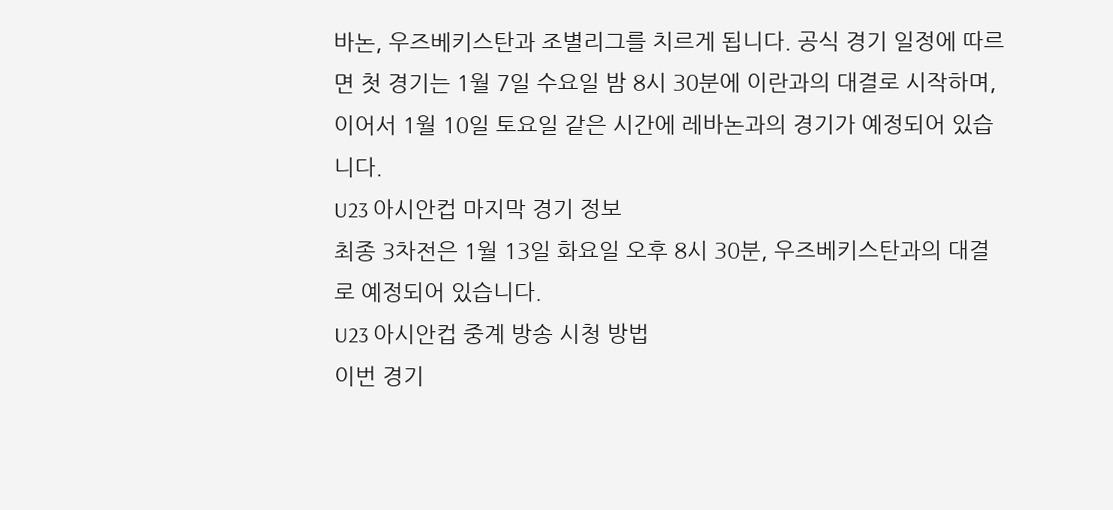바논, 우즈베키스탄과 조별리그를 치르게 됩니다. 공식 경기 일정에 따르면 첫 경기는 1월 7일 수요일 밤 8시 30분에 이란과의 대결로 시작하며, 이어서 1월 10일 토요일 같은 시간에 레바논과의 경기가 예정되어 있습니다.
U23 아시안컵 마지막 경기 정보
최종 3차전은 1월 13일 화요일 오후 8시 30분, 우즈베키스탄과의 대결로 예정되어 있습니다.
U23 아시안컵 중계 방송 시청 방법
이번 경기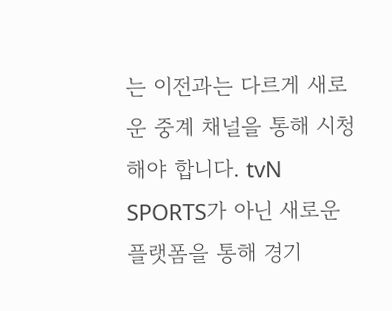는 이전과는 다르게 새로운 중계 채널을 통해 시청해야 합니다. tvN SPORTS가 아닌 새로운 플랫폼을 통해 경기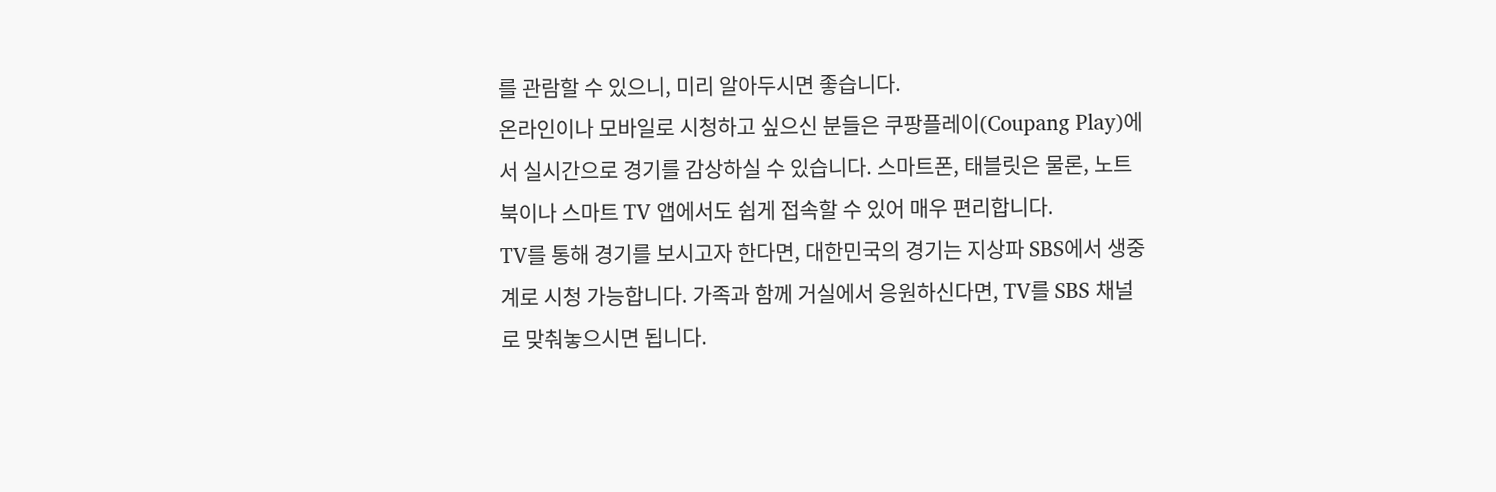를 관람할 수 있으니, 미리 알아두시면 좋습니다.
온라인이나 모바일로 시청하고 싶으신 분들은 쿠팡플레이(Coupang Play)에서 실시간으로 경기를 감상하실 수 있습니다. 스마트폰, 태블릿은 물론, 노트북이나 스마트 TV 앱에서도 쉽게 접속할 수 있어 매우 편리합니다.
TV를 통해 경기를 보시고자 한다면, 대한민국의 경기는 지상파 SBS에서 생중계로 시청 가능합니다. 가족과 함께 거실에서 응원하신다면, TV를 SBS 채널로 맞춰놓으시면 됩니다.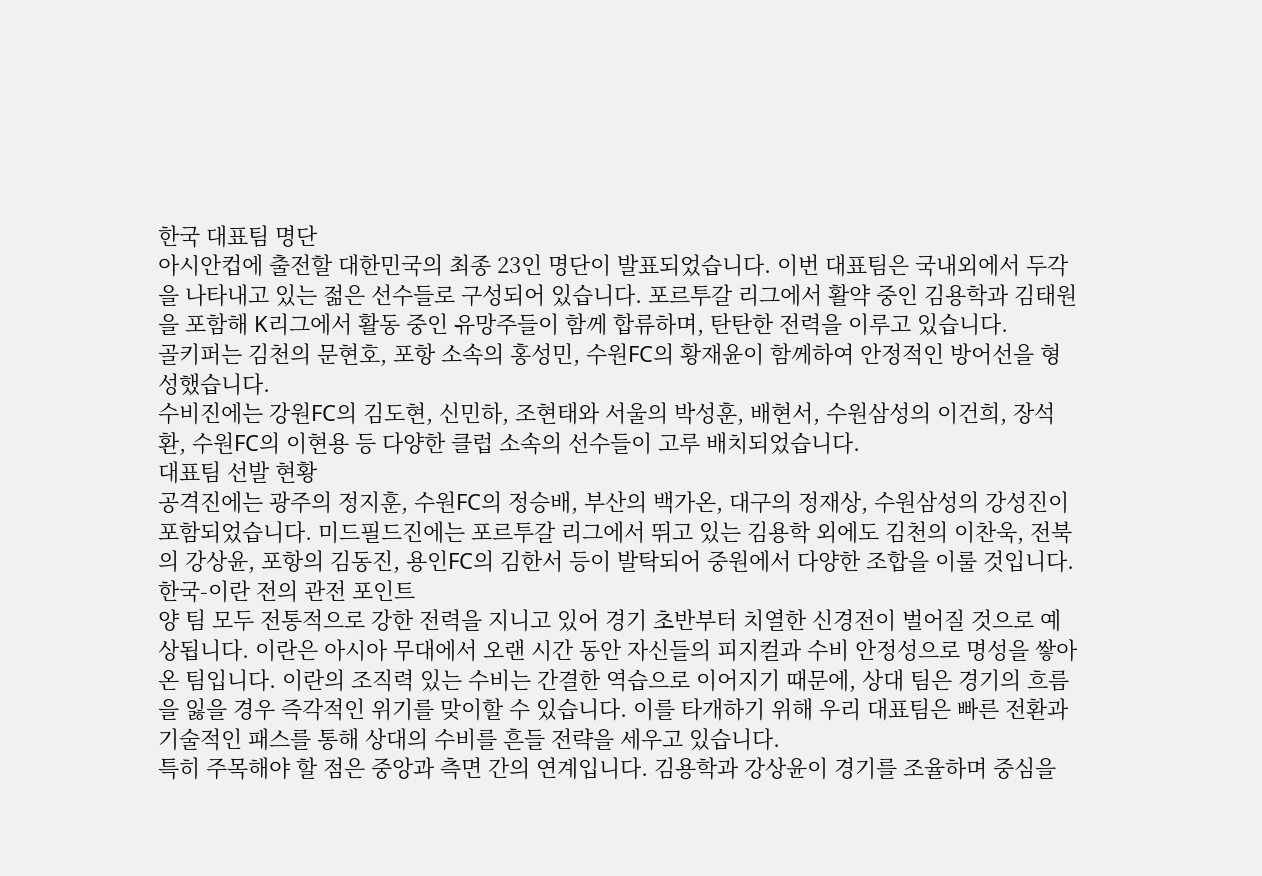한국 대표팀 명단
아시안컵에 출전할 대한민국의 최종 23인 명단이 발표되었습니다. 이번 대표팀은 국내외에서 두각을 나타내고 있는 젊은 선수들로 구성되어 있습니다. 포르투갈 리그에서 활약 중인 김용학과 김태원을 포함해 K리그에서 활동 중인 유망주들이 함께 합류하며, 탄탄한 전력을 이루고 있습니다.
골키퍼는 김천의 문현호, 포항 소속의 홍성민, 수원FC의 황재윤이 함께하여 안정적인 방어선을 형성했습니다.
수비진에는 강원FC의 김도현, 신민하, 조현태와 서울의 박성훈, 배현서, 수원삼성의 이건희, 장석환, 수원FC의 이현용 등 다양한 클럽 소속의 선수들이 고루 배치되었습니다.
대표팀 선발 현황
공격진에는 광주의 정지훈, 수원FC의 정승배, 부산의 백가온, 대구의 정재상, 수원삼성의 강성진이 포함되었습니다. 미드필드진에는 포르투갈 리그에서 뛰고 있는 김용학 외에도 김천의 이찬욱, 전북의 강상윤, 포항의 김동진, 용인FC의 김한서 등이 발탁되어 중원에서 다양한 조합을 이룰 것입니다.
한국-이란 전의 관전 포인트
양 팀 모두 전통적으로 강한 전력을 지니고 있어 경기 초반부터 치열한 신경전이 벌어질 것으로 예상됩니다. 이란은 아시아 무대에서 오랜 시간 동안 자신들의 피지컬과 수비 안정성으로 명성을 쌓아온 팀입니다. 이란의 조직력 있는 수비는 간결한 역습으로 이어지기 때문에, 상대 팀은 경기의 흐름을 잃을 경우 즉각적인 위기를 맞이할 수 있습니다. 이를 타개하기 위해 우리 대표팀은 빠른 전환과 기술적인 패스를 통해 상대의 수비를 흔들 전략을 세우고 있습니다.
특히 주목해야 할 점은 중앙과 측면 간의 연계입니다. 김용학과 강상윤이 경기를 조율하며 중심을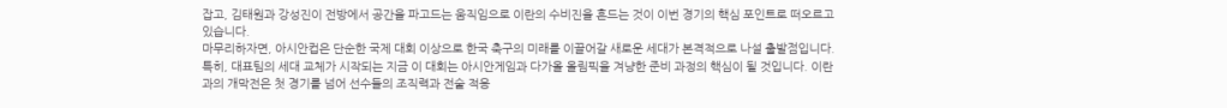잡고, 김태원과 강성진이 전방에서 공간을 파고드는 움직임으로 이란의 수비진을 흔드는 것이 이번 경기의 핵심 포인트로 떠오르고 있습니다.
마무리하자면, 아시안컵은 단순한 국제 대회 이상으로 한국 축구의 미래를 이끌어갈 새로운 세대가 본격적으로 나설 출발점입니다. 특히, 대표팀의 세대 교체가 시작되는 지금 이 대회는 아시안게임과 다가올 올림픽을 겨냥한 준비 과정의 핵심이 될 것입니다. 이란과의 개막전은 첫 경기를 넘어 선수들의 조직력과 전술 적응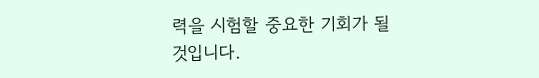력을 시험할 중요한 기회가 될 것입니다.